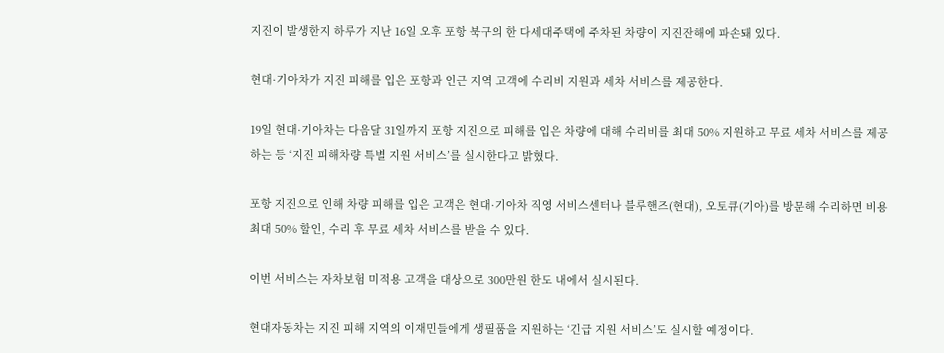지진이 발생한지 하루가 지난 16일 오후 포항 북구의 한 다세대주택에 주차된 차량이 지진잔해에 파손돼 있다.

현대·기아차가 지진 피해를 입은 포항과 인근 지역 고객에 수리비 지원과 세차 서비스를 제공한다.

19일 현대·기아차는 다음달 31일까지 포항 지진으로 피해를 입은 차량에 대해 수리비를 최대 50% 지원하고 무료 세차 서비스를 제공하는 등 ‘지진 피해차량 특별 지원 서비스’를 실시한다고 밝혔다.

포항 지진으로 인해 차량 피해를 입은 고객은 현대·기아차 직영 서비스센터나 블루핸즈(현대), 오토큐(기아)를 방문해 수리하면 비용 최대 50% 할인, 수리 후 무료 세차 서비스를 받을 수 있다.

이번 서비스는 자차보험 미적용 고객을 대상으로 300만원 한도 내에서 실시된다.

현대자동차는 지진 피해 지역의 이재민들에게 생필품을 지원하는 ‘긴급 지원 서비스’도 실시할 예정이다.